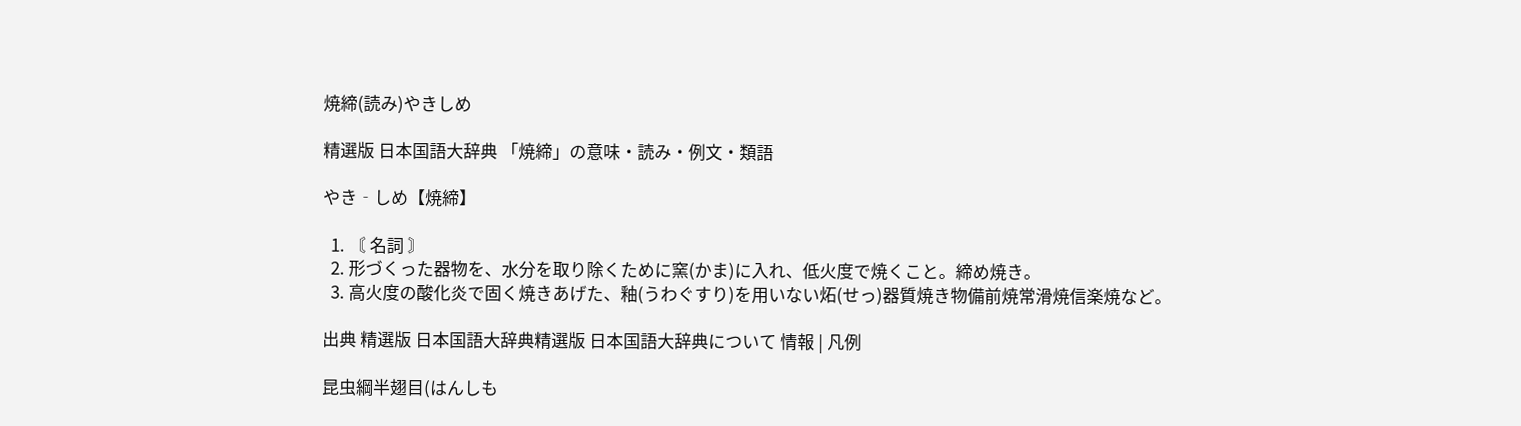焼締(読み)やきしめ

精選版 日本国語大辞典 「焼締」の意味・読み・例文・類語

やき‐しめ【焼締】

  1. 〘 名詞 〙
  2. 形づくった器物を、水分を取り除くために窯(かま)に入れ、低火度で焼くこと。締め焼き。
  3. 高火度の酸化炎で固く焼きあげた、釉(うわぐすり)を用いない炻(せっ)器質焼き物備前焼常滑焼信楽焼など。

出典 精選版 日本国語大辞典精選版 日本国語大辞典について 情報 | 凡例

昆虫綱半翅目(はんしも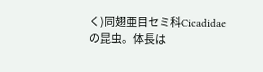く)同翅亜目セミ科Cicadidaeの昆虫。体長は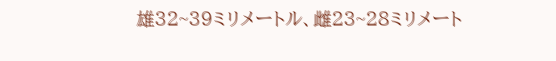雄32~39ミリメートル、雌23~28ミリメート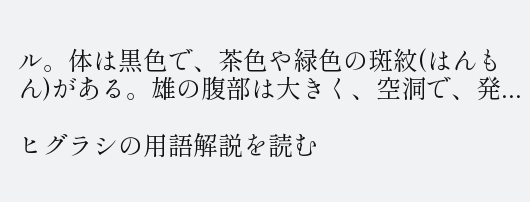ル。体は黒色で、茶色や緑色の斑紋(はんもん)がある。雄の腹部は大きく、空洞で、発...

ヒグラシの用語解説を読む